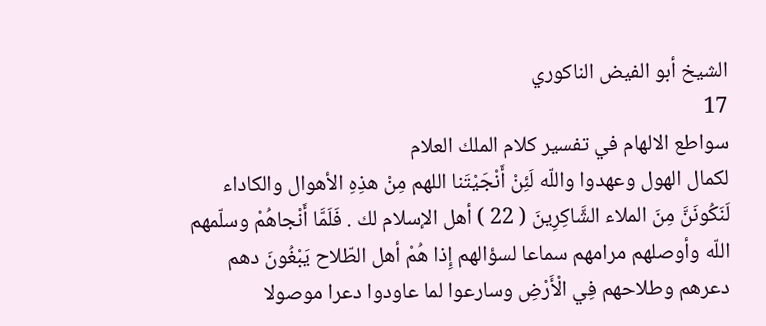الشيخ أبو الفيض الناكوري
17
سواطع الالهام في تفسير كلام الملك العلام
لكمال الهول وعهدوا واللّه لَئِنْ أَنْجَيْتَنا اللهم مِنْ هذِهِ الأهوال والكاداء لَنَكُونَنَّ مِنَ الملاء الشَّاكِرِينَ ( 22 ) أهل الإسلام لك . فَلَمَّا أَنْجاهُمْ وسلّمهم اللّه وأوصلهم مرامهم سماعا لسؤالهم إِذا هُمْ أهل الطّلاح يَبْغُونَ دهم دعرهم وطلاحهم فِي الْأَرْضِ وسارعوا لما عاودوا دعرا موصولا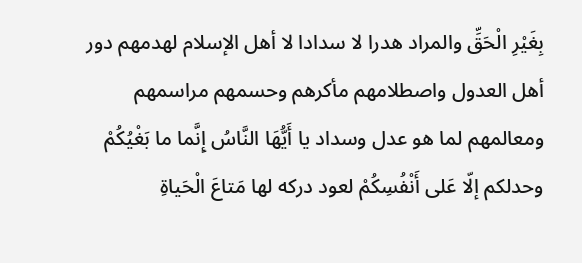بِغَيْرِ الْحَقِّ والمراد هدرا لا سدادا لا أهل الإسلام لهدمهم دور أهل العدول واصطلامهم مأكرهم وحسمهم مراسمهم ومعالمهم لما هو عدل وسداد يا أَيُّهَا النَّاسُ إِنَّما ما بَغْيُكُمْ وحدلكم إلّا عَلى أَنْفُسِكُمْ لعود دركه لها مَتاعَ الْحَياةِ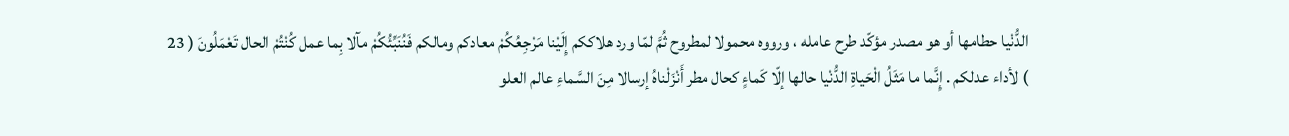الدُّنْيا حطامها أو هو مصدر مؤكّد طرح عامله ، ورووه محمولا لمطروح ثُمَّ لمّا ورد هلاككم إِلَيْنا مَرْجِعُكُمْ معادكم ومالكم فَنُنَبِّئُكُمْ مآلا بِما عمل كُنْتُمْ الحال تَعْمَلُونَ ( 23 ) لأداء عدلكم . إِنَّما ما مَثَلُ الْحَياةِ الدُّنْيا حالها إلّا كَماءٍ كحال مطر أَنْزَلْناهُ إرسالا مِنَ السَّماءِ عالم العلو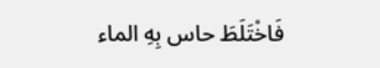فَاخْتَلَطَ حاس بِهِ الماء